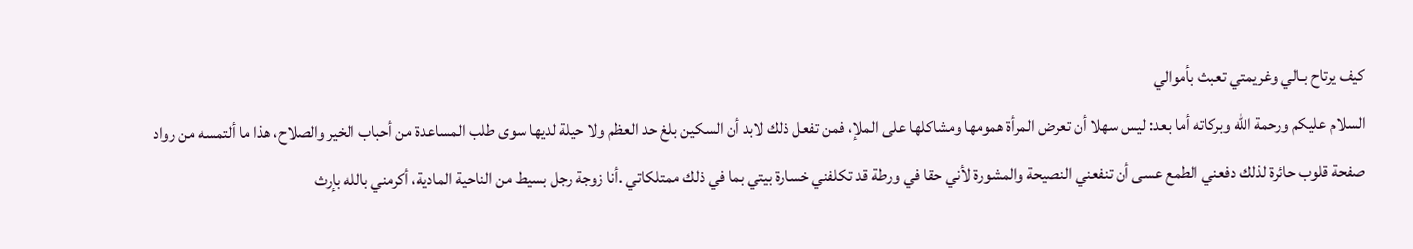كيف يرتاح بـالي وغريمتي تعبث بأموالي
السلام عليكم ورحمة الله وبركاته أما بعد: ليس سهلا أن تعرض المرأة همومها ومشاكلها على الملإ، فمن تفعل ذلك لابد أن السكين بلغ حد العظم ولا حيلة لديها سوى طلب المساعدة من أحباب الخير والصلاح، هذا ما ألتمسه من رواد صفحة قلوب حائرة لذلك دفعني الطمع عسى أن تنفعني النصيحة والمشورة لأني حقا في ورطة قد تكلفني خسارة بيتي بما في ذلك ممتلكاتي .أنا زوجة رجل بسيط من الناحية المادية، أكرمني بالله بإرث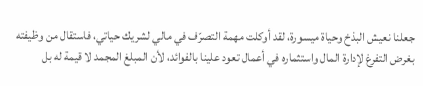جعلنا نعيش البذخ وحياة ميسورة، لقد أوكلت مهمة التصرّف في مالي لشريك حياتي، فاستقال من وظيفته بغرض التفرغ لإدارة المال واستثماره في أعمال تعود علينا بالفوائد، لأن المبلغ المجمد لا قيمة له بل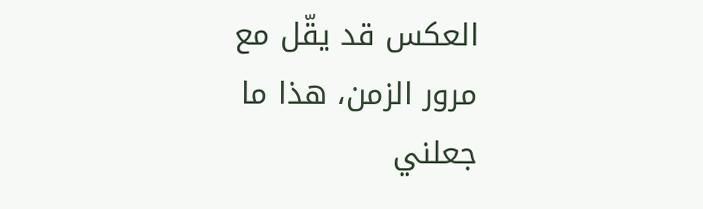العكس قد يقّل مع مرور الزمن، هذا ما جعلني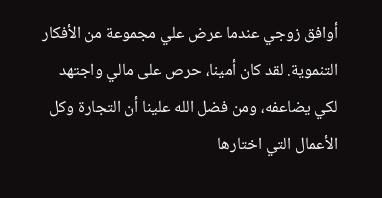أوافق زوجي عندما عرض علي مجموعة من الأفكار التنموية. لقد كان أمينا، حرص على مالي واجتهد لكي يضاعفه، ومن فضل الله علينا أن التجارة وكل الأعمال التي اختارها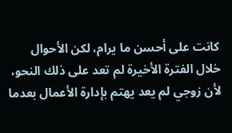كانت على أحسن ما يرام، لكن الأحوال خلال الفترة الأخيرة لم تعد على ذلك النحو، لأن زوجي لم يعد يهتم بإدارة الأعمال بعدما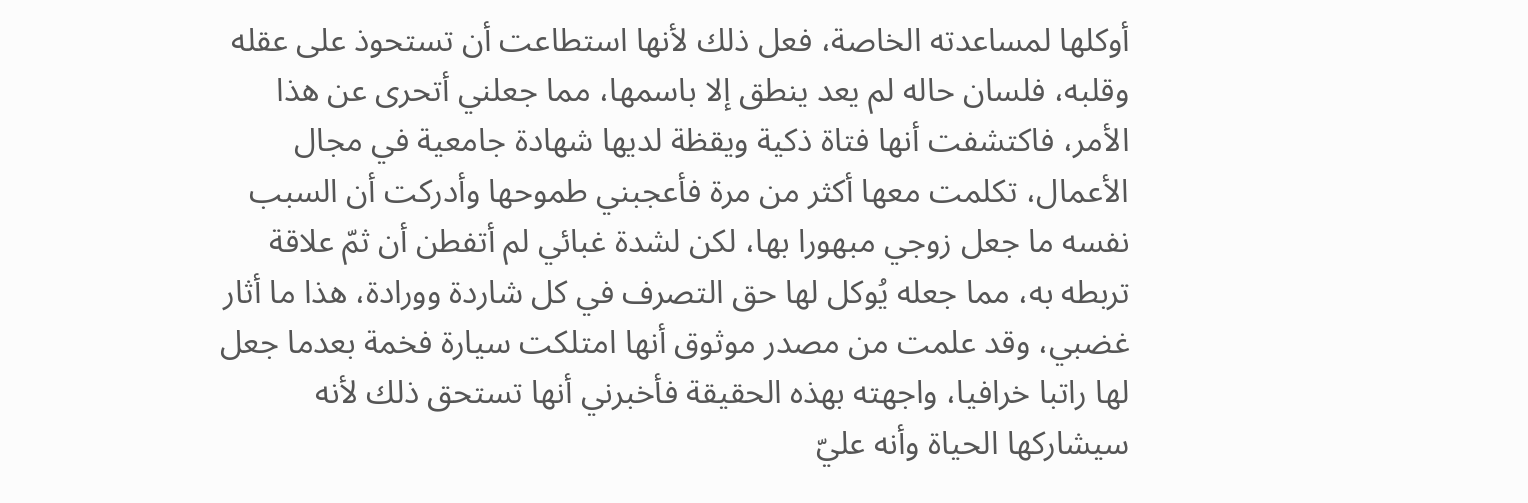أوكلها لمساعدته الخاصة، فعل ذلك لأنها استطاعت أن تستحوذ على عقله وقلبه، فلسان حاله لم يعد ينطق إلا باسمها، مما جعلني أتحرى عن هذا الأمر، فاكتشفت أنها فتاة ذكية ويقظة لديها شهادة جامعية في مجال الأعمال، تكلمت معها أكثر من مرة فأعجبني طموحها وأدركت أن السبب نفسه ما جعل زوجي مبهورا بها، لكن لشدة غبائي لم أتفطن أن ثمّ علاقة تربطه به، مما جعله يُوكل لها حق التصرف في كل شاردة وورادة، هذا ما أثار غضبي، وقد علمت من مصدر موثوق أنها امتلكت سيارة فخمة بعدما جعل لها راتبا خرافيا، واجهته بهذه الحقيقة فأخبرني أنها تستحق ذلك لأنه سيشاركها الحياة وأنه عليّ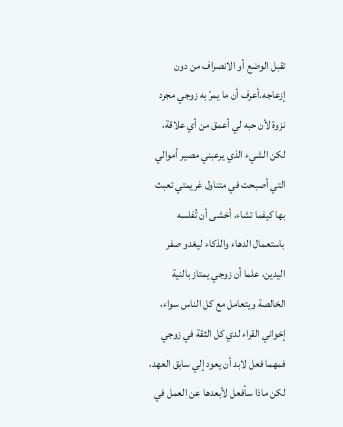تقبل الوضع أو الانصراف من دون إزعاجه.أعرف أن ما يمرّ به زوجي مجرد نزوة لأن حبه لي أعمق من أي علاقة، لكن الشيء الذي يرعبني مصير أموالي التي أصبحت في متناول غريمتي تعبث بها كيفما تشاء، أخشى أن تُفلسه باستعمال الدهاء والذكاء ليغدو صفر اليدين، علما أن زوجي يمتاز بالنية الخالصة ويتعامل مع كل الناس سواء، إخواني القراء لدي كل الثقة في زوجي فمهما فعل لابد أن يعود إلي سابق العهد، لكن ماذا سأفعل لأبعدها عن العمل في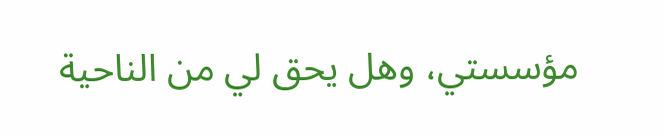مؤسستي، وهل يحق لي من الناحية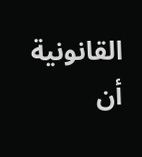القانونية أن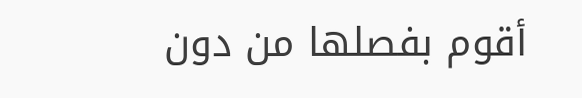أقوم بفصلها من دون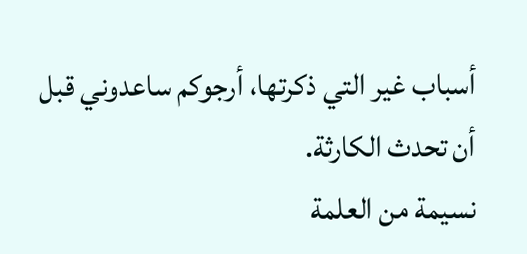أسباب غير التي ذكرتها، أرجوكم ساعدوني قبل أن تحدث الكارثة.
نسيمة من العلمة